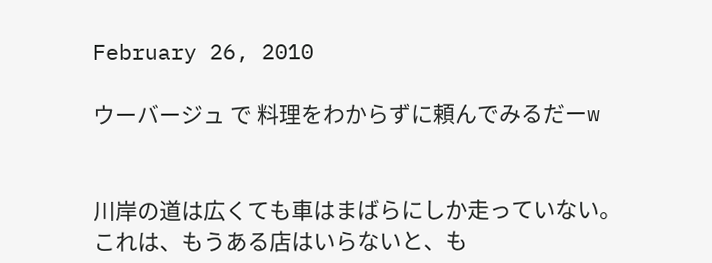February 26, 2010

ウーバージュ で 料理をわからずに頼んでみるだーw


川岸の道は広くても車はまばらにしか走っていない。
これは、もうある店はいらないと、も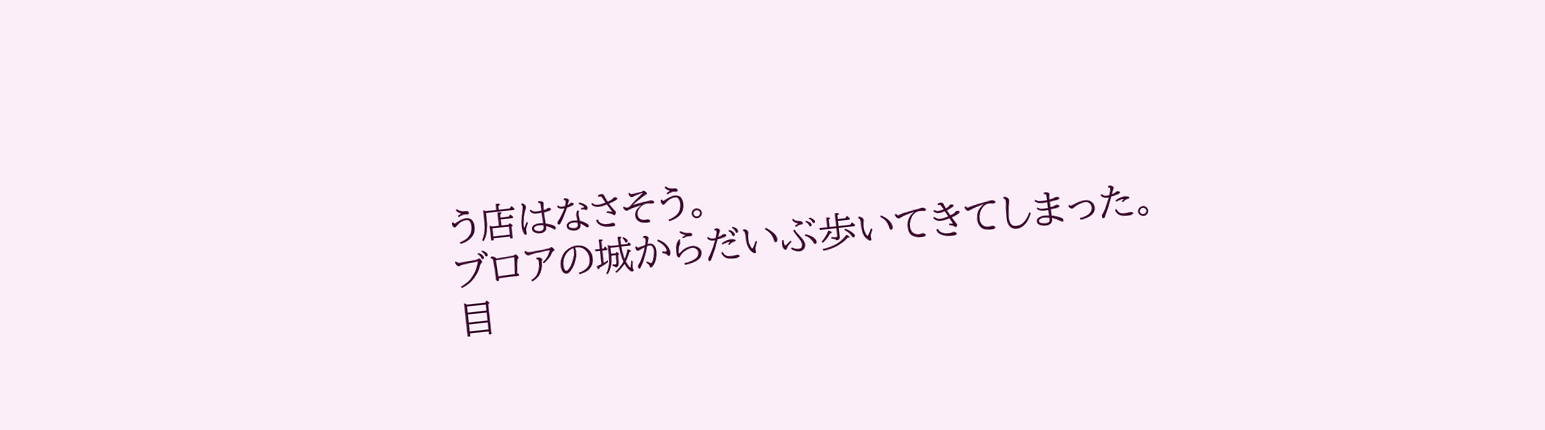う店はなさそう。
ブロアの城からだいぶ歩いてきてしまった。
目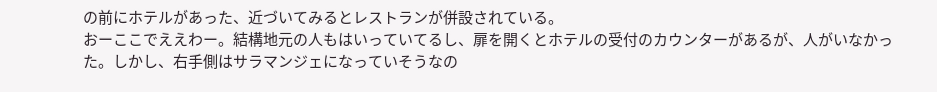の前にホテルがあった、近づいてみるとレストランが併設されている。
おーここでええわー。結構地元の人もはいっていてるし、扉を開くとホテルの受付のカウンターがあるが、人がいなかった。しかし、右手側はサラマンジェになっていそうなの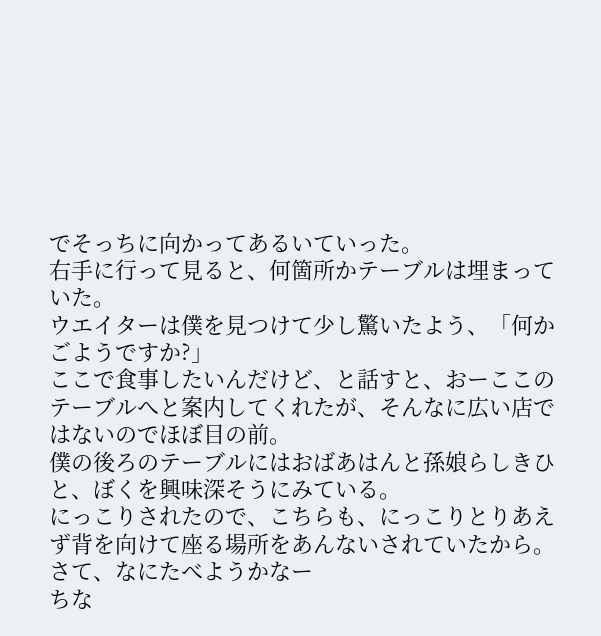でそっちに向かってあるいていった。
右手に行って見ると、何箇所かテーブルは埋まっていた。
ウエイターは僕を見つけて少し驚いたよう、「何かごようですか?」
ここで食事したいんだけど、と話すと、おーここのテーブルへと案内してくれたが、そんなに広い店ではないのでほぼ目の前。
僕の後ろのテーブルにはおばあはんと孫娘らしきひと、ぼくを興味深そうにみている。
にっこりされたので、こちらも、にっこりとりあえず背を向けて座る場所をあんないされていたから。
さて、なにたべようかなー
ちな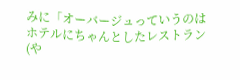みに「オーバージュっていうのはホテルにちゃんとしたレストラン(や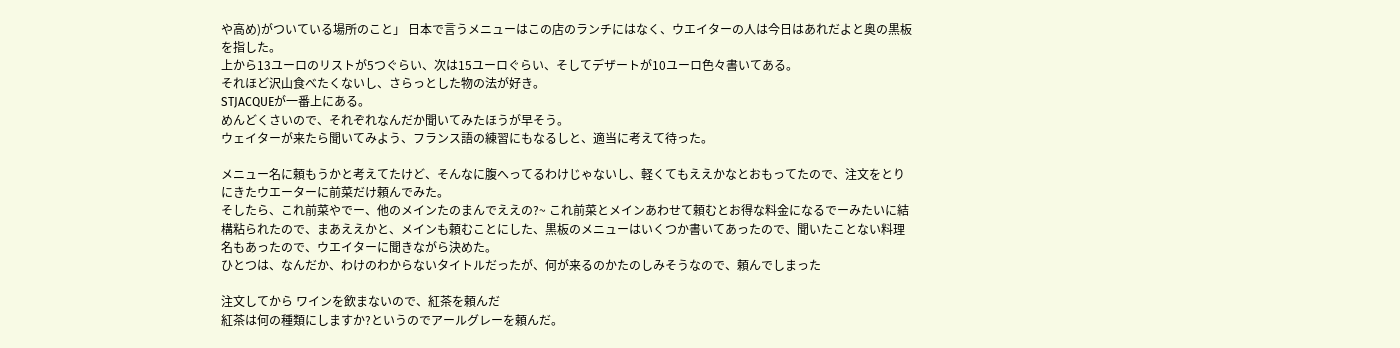や高め)がついている場所のこと」 日本で言うメニューはこの店のランチにはなく、ウエイターの人は今日はあれだよと奥の黒板を指した。
上から13ユーロのリストが5つぐらい、次は15ユーロぐらい、そしてデザートが10ユーロ色々書いてある。
それほど沢山食べたくないし、さらっとした物の法が好き。
STJACQUEが一番上にある。
めんどくさいので、それぞれなんだか聞いてみたほうが早そう。
ウェイターが来たら聞いてみよう、フランス語の練習にもなるしと、適当に考えて待った。

メニュー名に頼もうかと考えてたけど、そんなに腹へってるわけじゃないし、軽くてもええかなとおもってたので、注文をとりにきたウエーターに前菜だけ頼んでみた。
そしたら、これ前菜やでー、他のメインたのまんでええの?~ これ前菜とメインあわせて頼むとお得な料金になるでーみたいに結構粘られたので、まあええかと、メインも頼むことにした、黒板のメニューはいくつか書いてあったので、聞いたことない料理名もあったので、ウエイターに聞きながら決めた。
ひとつは、なんだか、わけのわからないタイトルだったが、何が来るのかたのしみそうなので、頼んでしまった

注文してから ワインを飲まないので、紅茶を頼んだ
紅茶は何の種類にしますか?というのでアールグレーを頼んだ。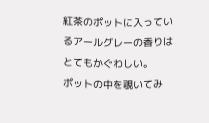紅茶のポットに入っているアールグレーの香りはとてもかぐわしい。
ポットの中を覗いてみ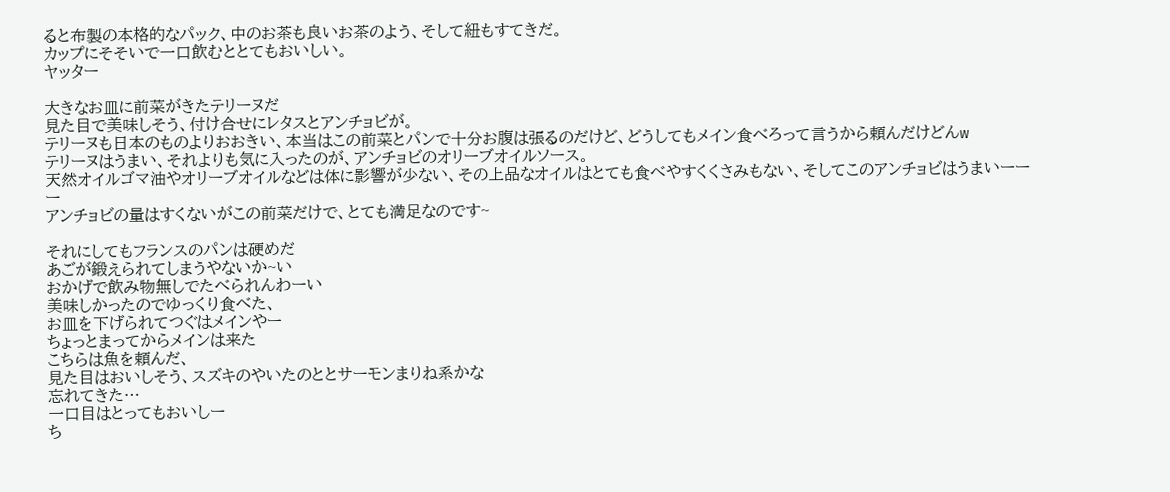ると布製の本格的なパック、中のお茶も良いお茶のよう、そして紐もすてきだ。
カップにそそいで一口飲むととてもおいしい。
ヤッター

大きなお皿に前菜がきたテリーヌだ
見た目で美味しそう、付け合せにレタスとアンチョビが。
テリーヌも日本のものよりおおきい、本当はこの前菜とパンで十分お腹は張るのだけど、どうしてもメイン食べろって言うから頼んだけどんw
テリーヌはうまい、それよりも気に入ったのが、アンチョビのオリーブオイルソース。
天然オイルゴマ油やオリーブオイルなどは体に影響が少ない、その上品なオイルはとても食べやすくくさみもない、そしてこのアンチョビはうまいーーー
アンチョビの量はすくないがこの前菜だけで、とても満足なのです~

それにしてもフランスのパンは硬めだ
あごが鍛えられてしまうやないか~い
おかげで飲み物無しでたべられんわーい
美味しかったのでゆっくり食べた、
お皿を下げられてつぐはメインやー
ちょっとまってからメインは来た
こちらは魚を頼んだ、
見た目はおいしそう、スズキのやいたのととサーモンまりね系かな
忘れてきた…
一口目はとってもおいしー
ち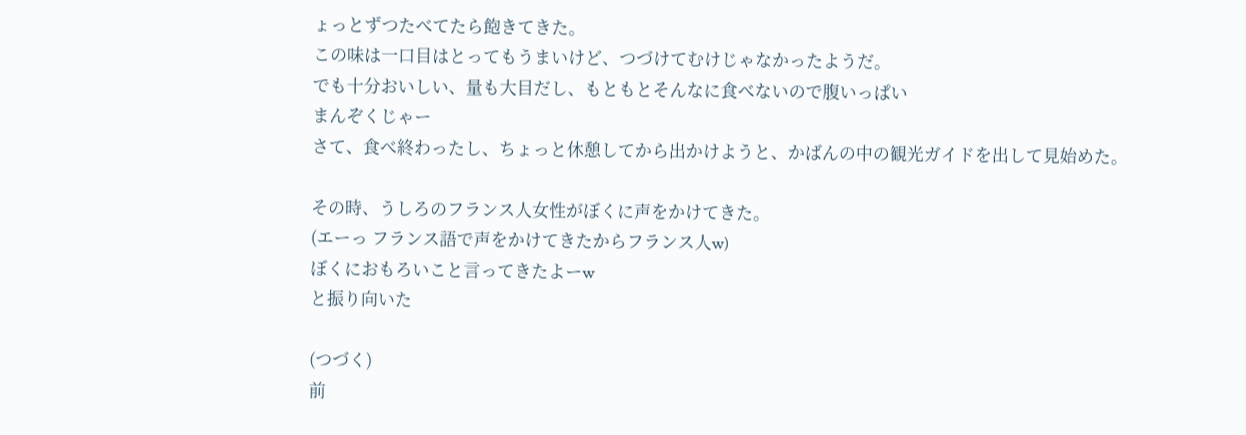ょっとずつたべてたら飽きてきた。
この味は一口目はとってもうまいけど、つづけてむけじゃなかったようだ。
でも十分おいしい、量も大目だし、もともとそんなに食べないので腹いっぱい
まんぞくじゃー
さて、食べ終わったし、ちょっと休憩してから出かけようと、かばんの中の観光ガイドを出して見始めた。

その時、うしろのフランス人女性がぼくに声をかけてきた。
(エーっ フランス語で声をかけてきたからフランス人w)
ぼくにおもろいこと言ってきたよーw
と振り向いた

(つづく)
前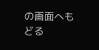の画面へもどる